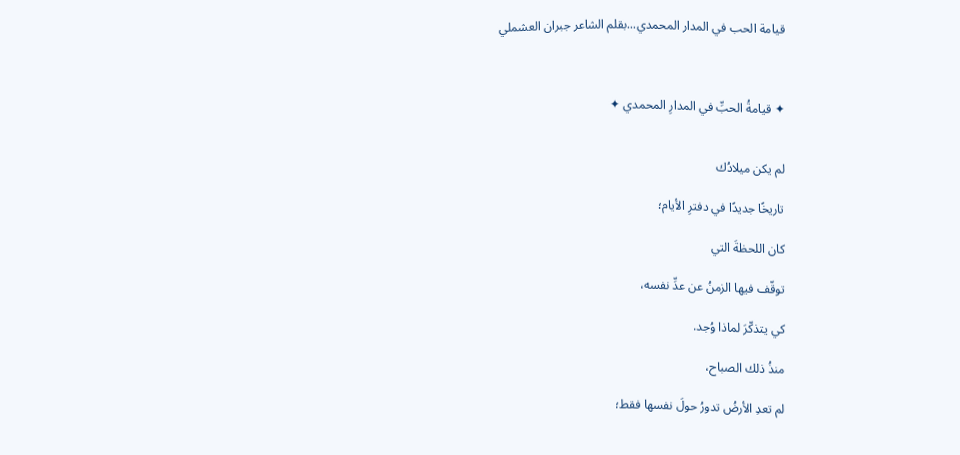قيامة الحب في المدار المحمدي...بقلم الشاعر جبران العشملي



✦ قيامةُ الحبِّ في المدارِ المحمدي ✦


لم يكن ميلادُك

تاريخًا جديدًا في دفترِ الأيام؛

كان اللحظةَ التي

توقّف فيها الزمنُ عن عدِّ نفسه،

كي يتذكّرَ لماذا وُجد.

منذُ ذلك الصباح،

لم تعدِ الأرضُ تدورُ حولَ نفسها فقط؛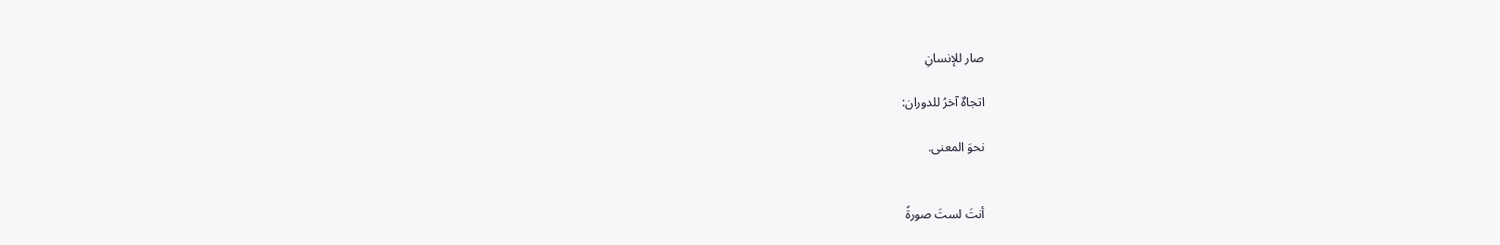صار للإنسانِ

اتجاهٌ آخرُ للدوران:

نحوَ المعنى.


أنتَ لستَ صورةً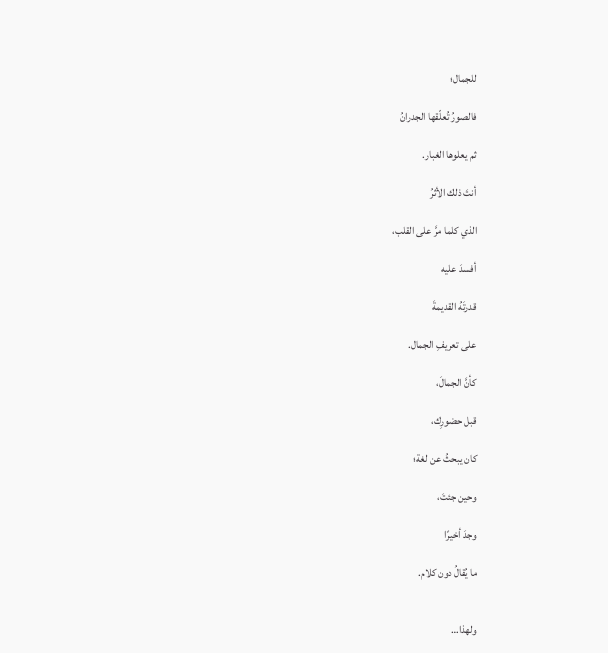للجمال؛

فالصورُ تُعلّقها الجدرانُ

ثم يعلوها الغبار.

أنتَ ذلك الأثرُ

الذي كلما مرَّ على القلب،

أفسدَ عليه

قدرتَهُ القديمةَ

على تعريفِ الجمال.

كأنَّ الجمالَ،

قبل حضورِك،

كان يبحثُ عن لغة؛

وحين جئتَ،

وجدَ أخيرًا

ما يُقالُ دون كلام.


ولهذا…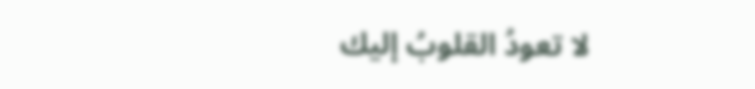لا تعودُ القلوبُ إليك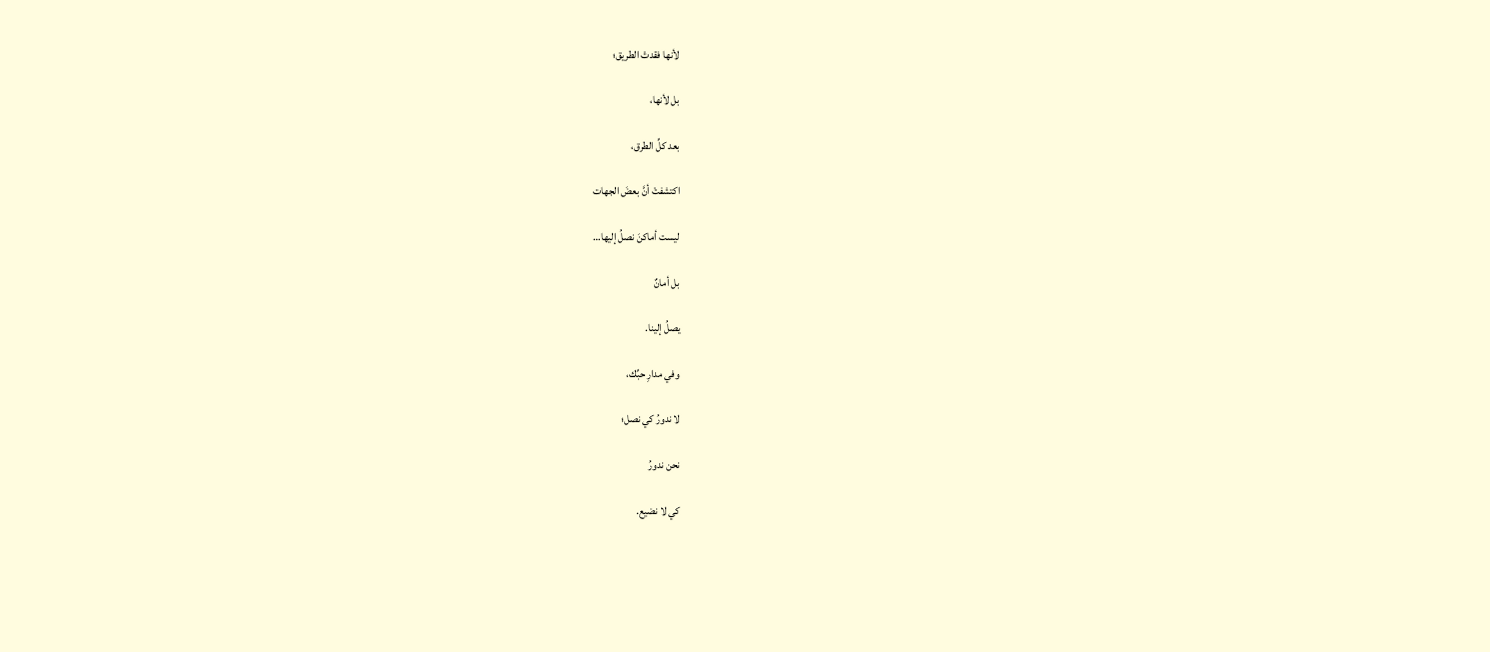لأنها فقدتْ الطريق؛

بل لأنها،

بعد كلِّ الطرق،

اكتشفتْ أنَّ بعضَ الجهات

ليست أماكنَ نصلُ إليها…

بل أمانٌ

يصلُ إلينا.

وفي مدارِ حبِّك،

لا ندورُ كي نصل؛

نحن ندورُ

كي لا نضيع.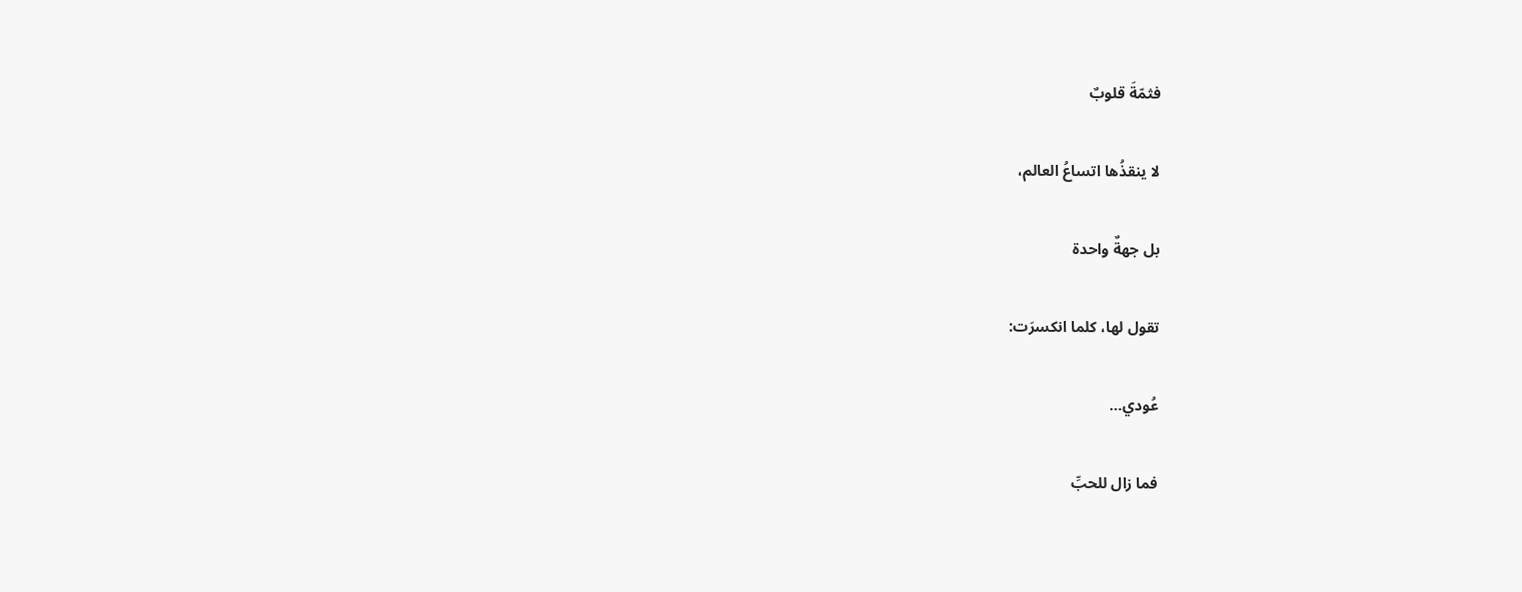فثمّةَ قلوبٌ

لا ينقذُها اتساعُ العالم،

بل جهةٌ واحدة

تقول لها، كلما انكسرَت:

عُودي…

فما زال للحبِّ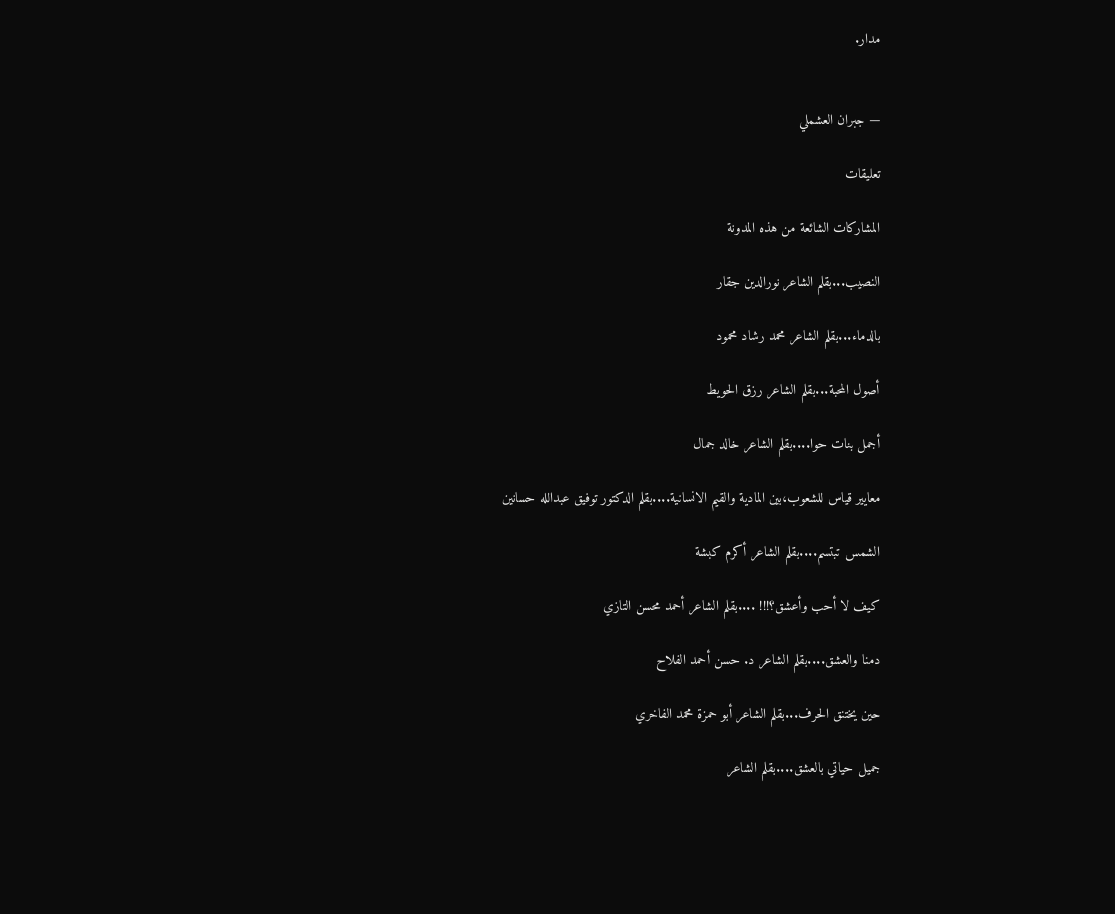مدار.


— جبران العشملي

تعليقات

المشاركات الشائعة من هذه المدونة

النصيب...بقلم الشاعر نورالدين جقار

بالدماء...بقلم الشاعر محمد رشاد محمود

أصول المحبة...بقلم الشاعر رزق الحويط

أجمل بنات حوا....بقلم الشاعر خالد جمال

معايير قياس للشعوب،بين المادية والقيم الانسانية....بقلم الدكتور توفيق عبدالله حسانين

الشمس تبتسم....بقلم الشاعر أكرم كبشة

كيف لا أحب وأعشق؟!!! ....بقلم الشاعر أحمد محسن التازي

دمنا والعشق....بقلم الشاعر د. حسن أحمد الفلاح

حين يختنق الحرف...بقلم الشاعر أبو حمزة محمد الفاخري

جميل حياتي بالعشق....بقلم الشاعر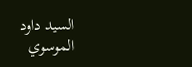السيد داود الموسوي